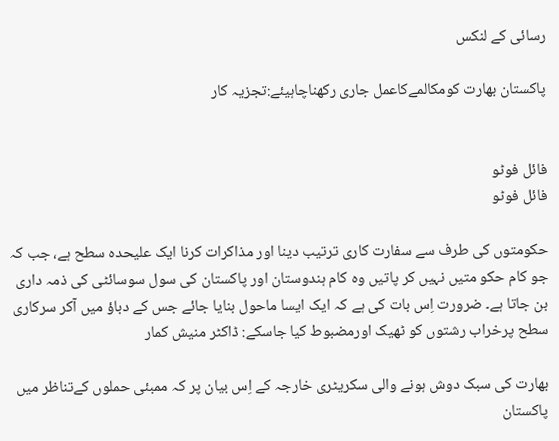رسائی کے لنکس

پاکستان بھارت کومکالمےکاعمل جاری رکھناچاہیئے:تجزیہ کار


فائل فوٹو
فائل فوٹو

حکومتوں کی طرف سے سفارت کاری ترتیب دینا اور مذاکرات کرنا ایک علیحدہ سطح ہے، جب کہ جو کام حکو متیں نہیں کر پاتیں وہ کام ہندوستان اور پاکستان کی سول سوسائٹی کی ذمہ داری بن جاتا ہے۔ ضرورت اِس بات کی ہے کہ ایک ایسا ماحول بنایا جائے جس کے دباؤ میں آکر سرکاری سطح پرخراب رشتوں کو ٹھیک اورمضبوط کیا جاسکے: ڈاکٹر منیش کمار

بھارت کی سبک دوش ہونے والی سکریٹری خارجہ کے اِس بیان پر کہ ممبئی حملوں کےتناظر میں پاکستان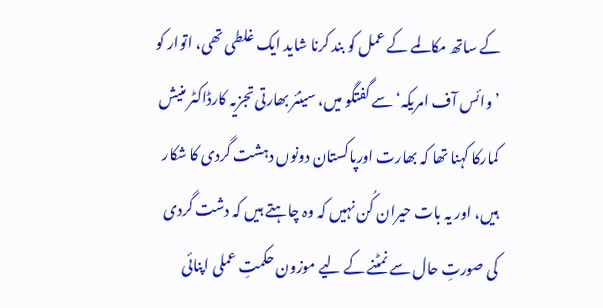کے ساتھ مکالمے کے عمل کو بند کرنا شاید ایک غلطی تھی، اتوار کو ’وائس آف امریکہ‘ سے گفتگو میں، سینئر بھارتی تجزیہ کارڈاکٹر منیش کمارکا کہنا تھا کہ بھارت اورپاکستان دونوں دہشت گردی کا شکار ہیں، اور یہ بات حیران کُن نہیں کہ وہ چاہتے ہیں کہ دشت گردی کی صورتِ حال سے نمٹنے کے لیے موزون حکمتِ عملی اپنائی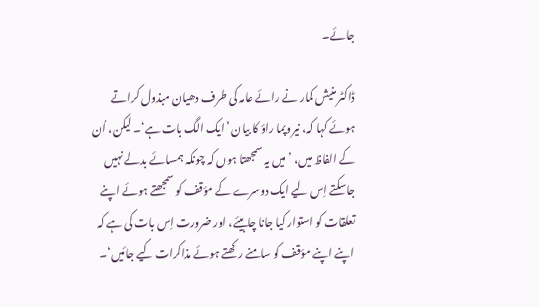جائے۔

ڈاکٹر منیش کمار نے رائے عامہ کی طرف دھیان مبذول کراتے ہوئے کہا کہ، نیروپما راؤ کا بیان ’ایک الگ بات ہے‘۔ لیکن، اُن کے الفاظ میں، ’ میں یہ سمجھتا ہوں کہ چونکہ ہمسائے بدلے نہیں جاسکتے اِس لیے ایک دوسرے کے مؤقف کو سمجھتے ہوئے اپنے تعلقات کو استوار کیا جانا چاہیئے، اور ضرورت اِس بات کی ہے کہ اپنے اپنے مؤقف کو سامنے رکھتے ہوئے مذاکرات کیے جائیں‘۔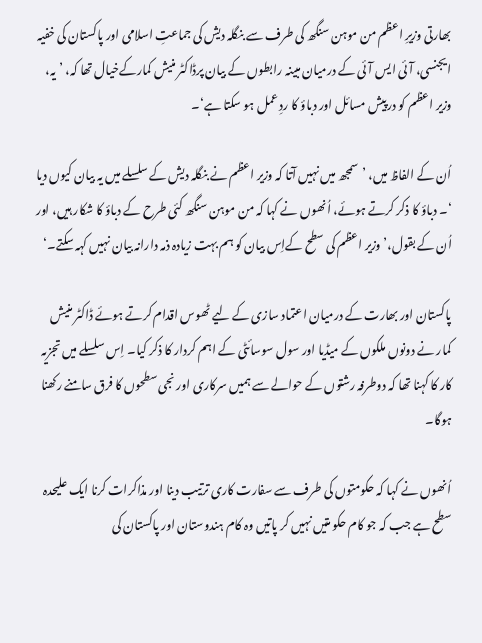بھارتی وزیرِ اعظم من موہن سنگھ کی طرف سے بنگلہ دیش کی جماعتِ اسلامی اور پاکستان کی خفیہ ایجنسی، آئی ایس آئی کے درمیان مبینہ رابطوں کے بیان پرڈاکٹر منیش کمارکےخیال تھا کہ، ’یہ، وزیر اعظم کو درپیش مسائل اور دباؤ کا ردِ عمل ہو سکتا ہے‘۔

اُن کے الفاظ میں، ’سمجھ میں نہیں آتا کہ وزیر اعظم نے بنگلہ دیش کے سلسلے میں یہ بیان کیوں دیا ‘۔ دباؤ کا ذکر کرتے ہوئے، اُنھوں نے کہا کہ من موہن سنگھ کئی طرح کے دباؤ کا شکار ہیں، اور اُن کے بقول،’ وزیر اعظم کی سطح کےاِس بیان کو ہم بہت زیادہ ذمہ دارانہ بیان نہیں کہہ سکتے۔‘

پاکستان اور بھارت کے درمیان اعتماد سازی کے لیے ٹھوس اقدام کرتے ہوئے ڈاکٹر منیش کمار نے دونوں ملکوں کے میڈیا اور سول سوسائٹی کے اہم کردار کا ذکر کیا۔ اِس سلسلے میں تجزیہ کار کا کہنا تھا کہ دوطرفہ رشتوں کے حوالے سے ہمیں سرکاری اور نجی سطحوں کا فرق سامنے رکھنا ہوگا۔

اُنھوں نے کہا کہ حکومتوں کی طرف سے سفارت کاری ترتیب دینا اور مذاکرات کرنا ایک علیحدہ سطح ہے جب کہ جو کام حکو متیں نہیں کر پاتیں وہ کام ہندوستان اور پاکستان کی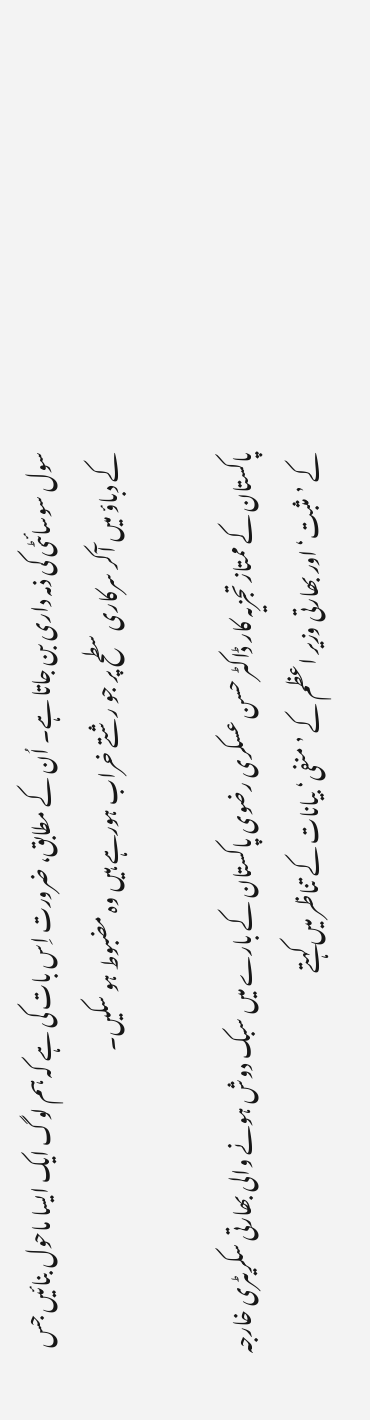سول سوسائٹی کی ذمہ داری بن جاتا ہے۔ اُن کے مطابق، ضرورت اِس بات کی ہے کہ ہم لوگ ایک ایسا ماحول بنائیں جس کے دباؤ میں آکر سرکاری سطح پر جو رشتے خراب ہورہے ہیں وہ مضبوط ہو سکیں۔

پاکستان کے ممتاز تجزیہ کار ڈاکٹر حسن عسکری رضوی پاکستان کے بارے میں سبک دوش ہونے والی بھارتی سکریٹری خارجہ کے ’مثبت‘ اور بھارتی وزیر اعظم کے ’منفی‘ بیانات کے تناظر میں کہتے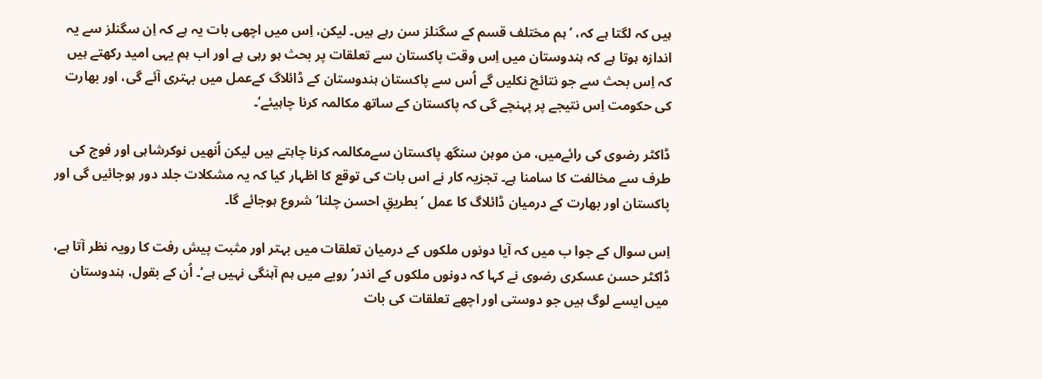ہیں کہ لگتا ہے کہ، ’ ہم مختلف قسم کے سگنلز سن رہے ہیں۔ لیکن، اِس میں اچھی بات یہ ہے کہ اِن سگنلز سے یہ اندازہ ہوتا ہے کہ ہندوستان میں اِس وقت پاکستان سے تعلقات پر بحث ہو رہی ہے اور اب ہم یہی امید رکھتے ہیں کہ اِس بحث سے جو نتائج نکلیں گے اُس سے پاکستان ہندوستان کے ڈائلاگ کےعمل میں بہتری آئے گی، اور بھارت کی حکومت اِس نتیجے پر پہنچے گی کہ پاکستان کے ساتھ مکالمہ کرنا چاہیئے‘۔

ڈاکٹر رضوی کی رائےمیں، من موہن سنگھ پاکستان سےمکالمہ کرنا چاہتے ہیں لیکن اُنھیں نوکرشاہی اور فوج کی طرف سے مخالفت کا سامنا ہے۔ تجزیہ کار نے اس بات کی توقع کا اظہار کیا کہ یہ مشکلات جلد دور ہوجائیں گی اور پاکستان اور بھارت کے درمیان ڈائلاگ کا عمل ’بطریقِ احسن چلنا‘ شروع ہوجائے گا۔

اِس سوال کے جوا ب میں کہ آیا دونوں ملکوں کے درمیان تعلقات میں بہتر اور مثبت پیش رفت کا رویہ نظر آتا ہے، ڈاکٹر حسن عسکری رضوی نے کہا کہ دونوں ملکوں کے اندر’ رویے میں ہم آہنگی نہیں ہے‘۔ اُن کے بقول، ہندوستان میں ایسے لوگ ہیں جو دوستی اور اچھے تعلقات کی بات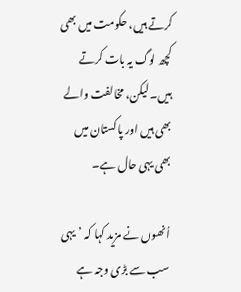کرتے ہیں، حکومت میں بھی کچھ لوگ یہ بات کرتے ہیں۔ لیکن، مخالفت والے بھی ہیں اور پاکستان میں بھی یہی حال ہے۔

اُنھوں نے مزید کہا کہ ’یہی سب سے بڑی وجہ ہے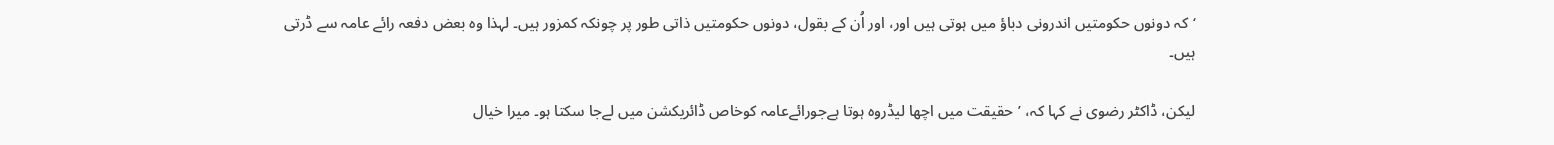‘کہ دونوں حکومتیں اندرونی دباؤ میں ہوتی ہیں اور، اور اُن کے بقول، دونوں حکومتیں ذاتی طور پر چونکہ کمزور ہیں۔ لہذا وہ بعض دفعہ رائے عامہ سے ڈرتی ہیں۔

لیکن، ڈاکٹر رضوی نے کہا کہ، ’حقیقت میں اچھا لیڈروہ ہوتا ہےجورائےعامہ کوخاص ڈائریکشن میں لےجا سکتا ہو۔ میرا خیال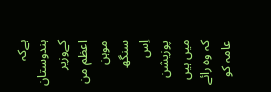ہےکہ ہندوستان کےوزیر اعظم من موہن سنگھ اِس پوزیشن میں ہیں کہ وہ رائے عامہ کو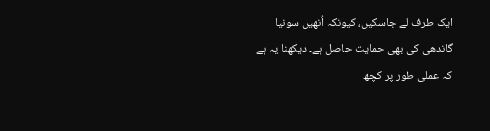ایک طرف لے جاسکیں، کیونکہ اُنھیں سونیا گاندھی کی بھی حمایت حاصل ہے۔ دیکھنا یہ ہے کہ عملی طور پر کچھ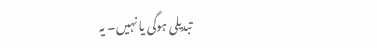تبدیلی ہوگی یا نہیں۔ یہ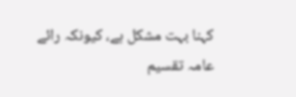کہنا بہت مشکل ہے، کیونکہ رائے عامہ تقسیم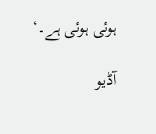ہوئی ہوئی ہے۔‘

آڈیو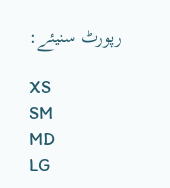رپورٹ سنیئے:

XS
SM
MD
LG